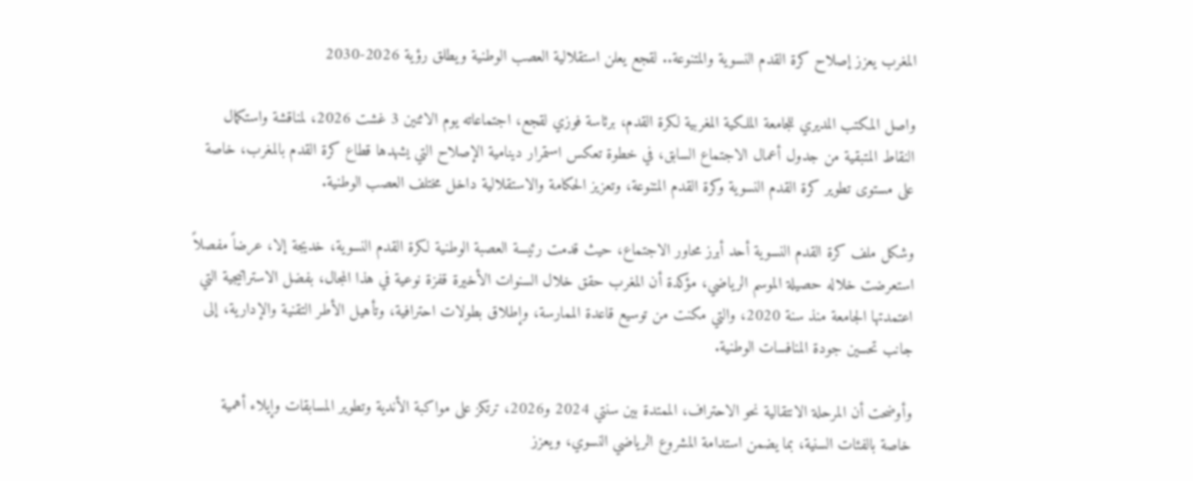المغرب يعزز إصلاح كرة القدم النسوية والمتنوعة.. لقجع يعلن استقلالية العصب الوطنية ويطلق رؤية 2026-2030

واصل المكتب المديري للجامعة الملكية المغربية لكرة القدم، برئاسة فوزي لقجع، اجتماعاته يوم الاثنين 3 غشت 2026، لمناقشة واستكمال النقاط المتبقية من جدول أعمال الاجتماع السابق، في خطوة تعكس استمرار دينامية الإصلاح التي يشهدها قطاع كرة القدم بالمغرب، خاصة على مستوى تطوير كرة القدم النسوية وكرة القدم المتنوعة، وتعزيز الحكامة والاستقلالية داخل مختلف العصب الوطنية.

وشكل ملف كرة القدم النسوية أحد أبرز محاور الاجتماع، حيث قدمت رئيسة العصبة الوطنية لكرة القدم النسوية، خديجة إلا، عرضاً مفصلاً استعرضت خلاله حصيلة الموسم الرياضي، مؤكدة أن المغرب حقق خلال السنوات الأخيرة قفزة نوعية في هذا المجال، بفضل الاستراتيجية التي اعتمدتها الجامعة منذ سنة 2020، والتي مكنت من توسيع قاعدة الممارسة، وإطلاق بطولات احترافية، وتأهيل الأطر التقنية والإدارية، إلى جانب تحسين جودة المنافسات الوطنية.

وأوضحت أن المرحلة الانتقالية نحو الاحتراف، الممتدة بين سنتي 2024 و2026، ترتكز على مواكبة الأندية وتطوير المسابقات وإيلاء أهمية خاصة بالفئات السنية، بما يضمن استدامة المشروع الرياضي النسوي، ويعزز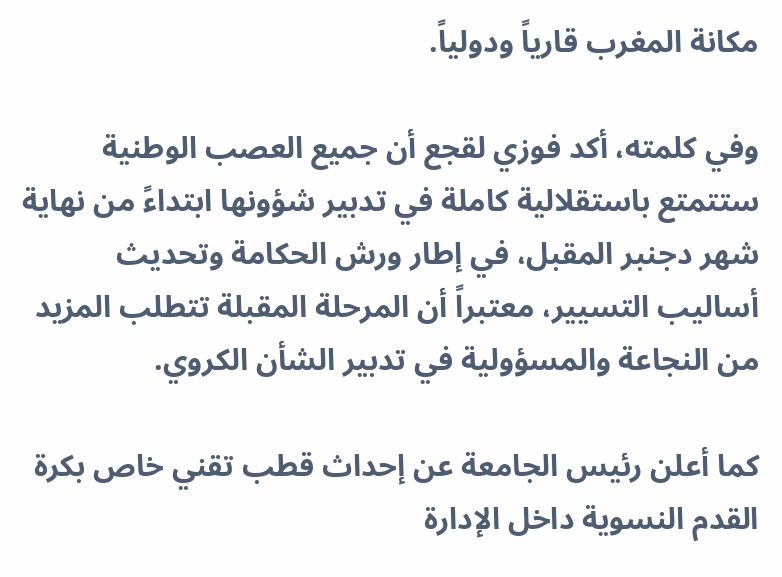مكانة المغرب قارياً ودولياً.

وفي كلمته، أكد فوزي لقجع أن جميع العصب الوطنية ستتمتع باستقلالية كاملة في تدبير شؤونها ابتداءً من نهاية شهر دجنبر المقبل، في إطار ورش الحكامة وتحديث أساليب التسيير، معتبراً أن المرحلة المقبلة تتطلب المزيد من النجاعة والمسؤولية في تدبير الشأن الكروي.

كما أعلن رئيس الجامعة عن إحداث قطب تقني خاص بكرة القدم النسوية داخل الإدارة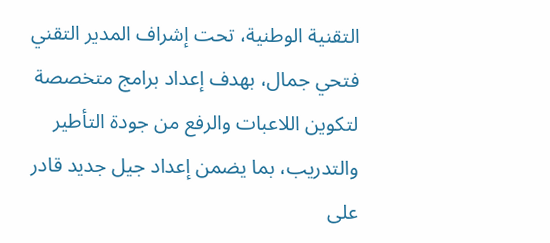التقنية الوطنية، تحت إشراف المدير التقني فتحي جمال، بهدف إعداد برامج متخصصة لتكوين اللاعبات والرفع من جودة التأطير والتدريب، بما يضمن إعداد جيل جديد قادر على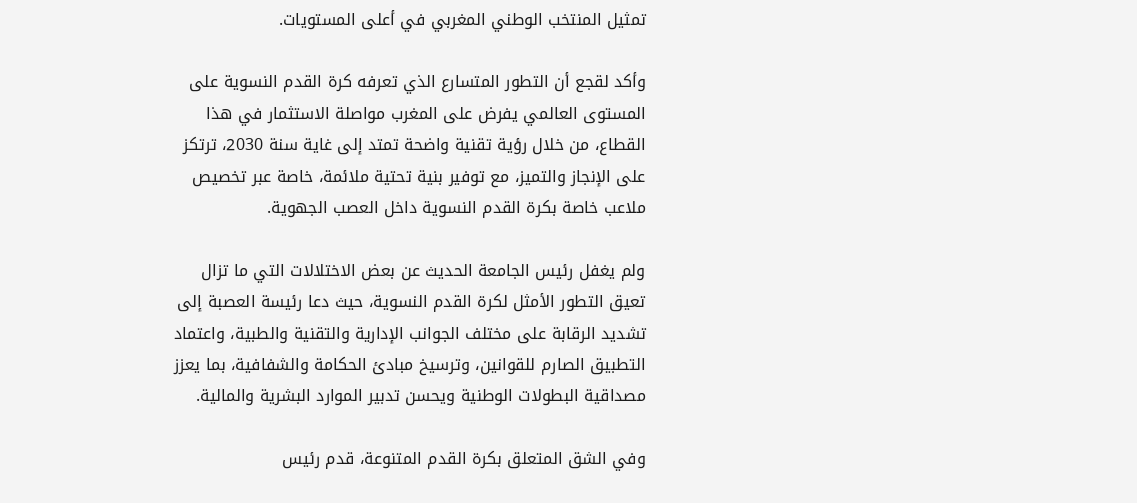تمثيل المنتخب الوطني المغربي في أعلى المستويات.

وأكد لقجع أن التطور المتسارع الذي تعرفه كرة القدم النسوية على المستوى العالمي يفرض على المغرب مواصلة الاستثمار في هذا القطاع، من خلال رؤية تقنية واضحة تمتد إلى غاية سنة 2030، ترتكز على الإنجاز والتميز، مع توفير بنية تحتية ملائمة، خاصة عبر تخصيص ملاعب خاصة بكرة القدم النسوية داخل العصب الجهوية.

ولم يغفل رئيس الجامعة الحديث عن بعض الاختلالات التي ما تزال تعيق التطور الأمثل لكرة القدم النسوية، حيث دعا رئيسة العصبة إلى تشديد الرقابة على مختلف الجوانب الإدارية والتقنية والطبية، واعتماد التطبيق الصارم للقوانين، وترسيخ مبادئ الحكامة والشفافية، بما يعزز مصداقية البطولات الوطنية ويحسن تدبير الموارد البشرية والمالية.

وفي الشق المتعلق بكرة القدم المتنوعة، قدم رئيس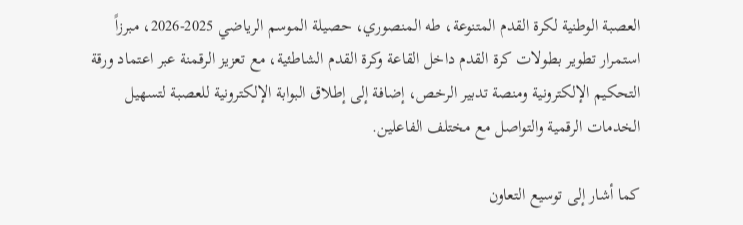العصبة الوطنية لكرة القدم المتنوعة، طه المنصوري، حصيلة الموسم الرياضي 2025-2026، مبرزاً استمرار تطوير بطولات كرة القدم داخل القاعة وكرة القدم الشاطئية، مع تعزيز الرقمنة عبر اعتماد ورقة التحكيم الإلكترونية ومنصة تدبير الرخص، إضافة إلى إطلاق البوابة الإلكترونية للعصبة لتسهيل الخدمات الرقمية والتواصل مع مختلف الفاعلين.

كما أشار إلى توسيع التعاون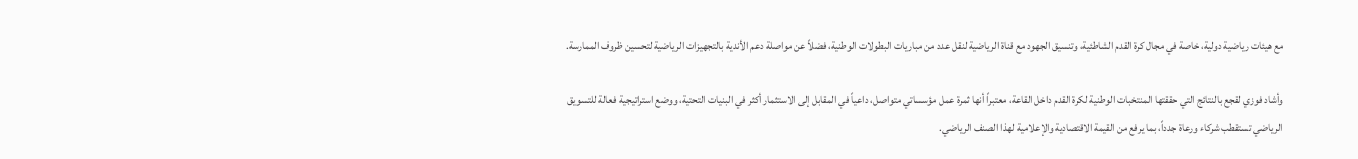مع هيئات رياضية دولية، خاصة في مجال كرة القدم الشاطئية، وتنسيق الجهود مع قناة الرياضية لنقل عدد من مباريات البطولات الوطنية، فضلاً عن مواصلة دعم الأندية بالتجهيزات الرياضية لتحسين ظروف الممارسة.

وأشاد فوزي لقجع بالنتائج التي حققتها المنتخبات الوطنية لكرة القدم داخل القاعة، معتبراً أنها ثمرة عمل مؤسساتي متواصل، داعياً في المقابل إلى الاستثمار أكثر في البنيات التحتية، ووضع استراتيجية فعالة للتسويق الرياضي تستقطب شركاء ورعاة جدداً، بما يرفع من القيمة الاقتصادية والإعلامية لهذا الصنف الرياضي.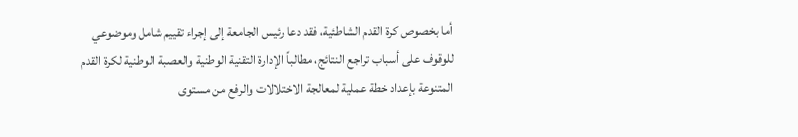أما بخصوص كرة القدم الشاطئية، فقد دعا رئيس الجامعة إلى إجراء تقييم شامل وموضوعي للوقوف على أسباب تراجع النتائج، مطالباً الإدارة التقنية الوطنية والعصبة الوطنية لكرة القدم المتنوعة بإعداد خطة عملية لمعالجة الاختلالات والرفع من مستوى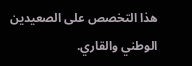هذا التخصص على الصعيدين الوطني والقاري.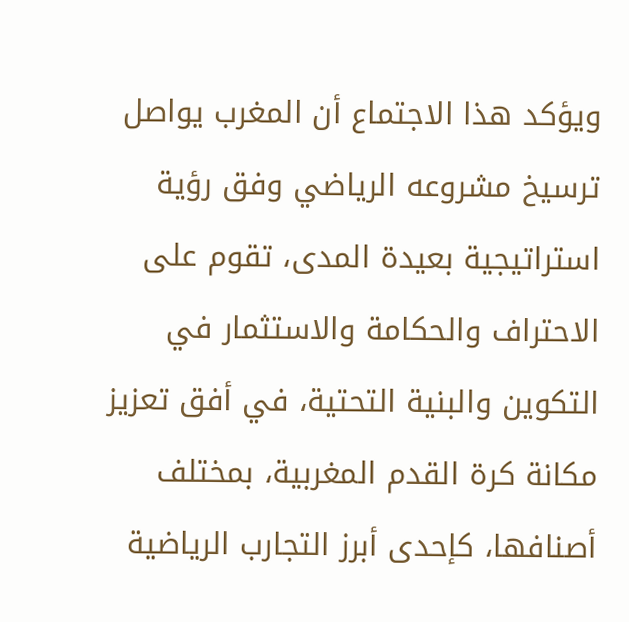ويؤكد هذا الاجتماع أن المغرب يواصل ترسيخ مشروعه الرياضي وفق رؤية استراتيجية بعيدة المدى، تقوم على الاحتراف والحكامة والاستثمار في التكوين والبنية التحتية، في أفق تعزيز مكانة كرة القدم المغربية، بمختلف أصنافها، كإحدى أبرز التجارب الرياضية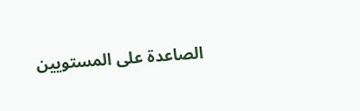الصاعدة على المستويين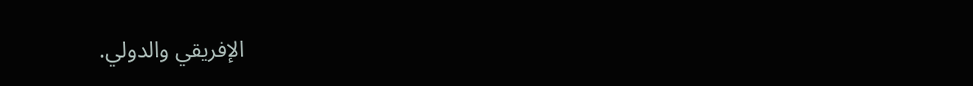الإفريقي والدولي.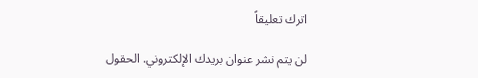اترك تعليقاً

لن يتم نشر عنوان بريدك الإلكتروني. الحقول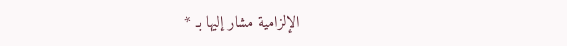الإلزامية مشار إليها بـ *